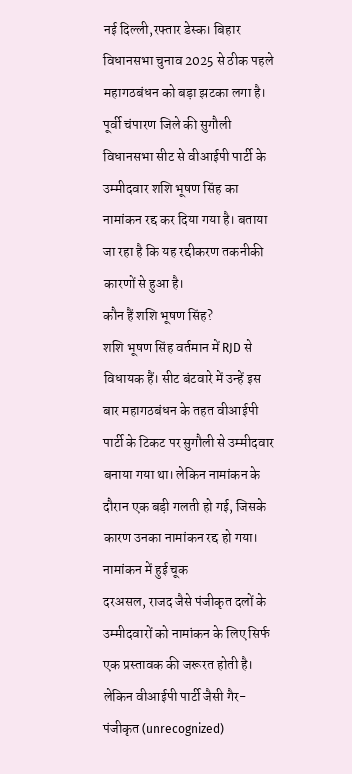नई दिल्ली,रफ्तार डेस्क। बिहार विधानसभा चुनाव 2025 से ठीक पहले महागठबंधन को बड़ा झटका लगा है। पूर्वी चंपारण जिले की सुगौली विधानसभा सीट से वीआईपी पार्टी के उम्मीदवार शशि भूषण सिंह का नामांकन रद्द कर दिया गया है। बताया जा रहा है कि यह रद्दीकरण तकनीकी कारणों से हुआ है।
कौन हैं शशि भूषण सिंह?
शशि भूषण सिंह वर्तमान में RJD से विधायक हैं। सीट बंटवारे में उन्हें इस बार महागठबंधन के तहत वीआईपी पार्टी के टिकट पर सुगौली से उम्मीदवार बनाया गया था। लेकिन नामांकन के दौरान एक बड़ी गलती हो गई, जिसके कारण उनका नामांकन रद्द हो गया।
नामांकन में हुई चूक
दरअसल, राजद जैसे पंजीकृत दलों के उम्मीदवारों को नामांकन के लिए सिर्फ एक प्रस्तावक की जरूरत होती है। लेकिन वीआईपी पार्टी जैसी गैर-पंजीकृत (unrecognized)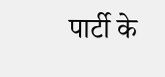पार्टी के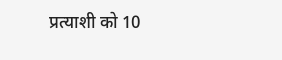प्रत्याशी को 10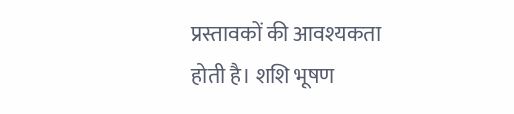प्रस्तावकों की आवश्यकता होती है। शशि भूषण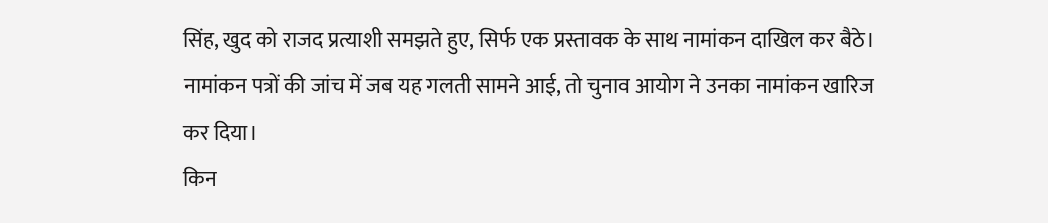सिंह, खुद को राजद प्रत्याशी समझते हुए, सिर्फ एक प्रस्तावक के साथ नामांकन दाखिल कर बैठे। नामांकन पत्रों की जांच में जब यह गलती सामने आई, तो चुनाव आयोग ने उनका नामांकन खारिज कर दिया।
किन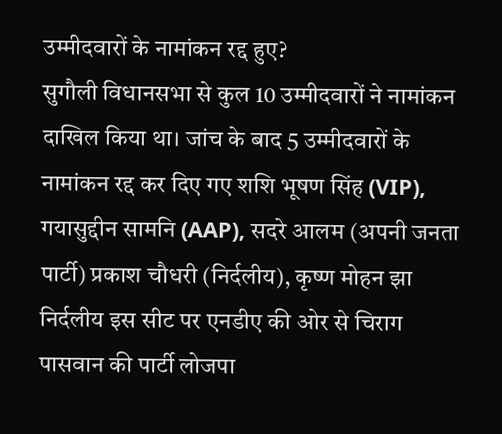उम्मीदवारों के नामांकन रद्द हुए?
सुगौली विधानसभा से कुल 10 उम्मीदवारों ने नामांकन दाखिल किया था। जांच के बाद 5 उम्मीदवारों के नामांकन रद्द कर दिए गए शशि भूषण सिंह (VIP), गयासुद्दीन सामनि (AAP), सदरे आलम (अपनी जनता पार्टी) प्रकाश चौधरी (निर्दलीय), कृष्ण मोहन झा निर्दलीय इस सीट पर एनडीए की ओर से चिराग पासवान की पार्टी लोजपा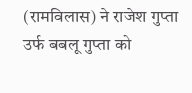(रामविलास) ने राजेश गुप्ता उर्फ बबलू गुप्ता को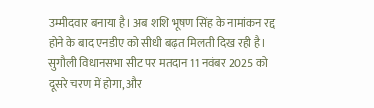उम्मीदवार बनाया है। अब शशि भूषण सिंह के नामांकन रद्द होने के बाद एनडीए को सीधी बढ़त मिलती दिख रही है। सुगौली विधानसभा सीट पर मतदान 11 नवंबर 2025 को दूसरे चरण में होगा, और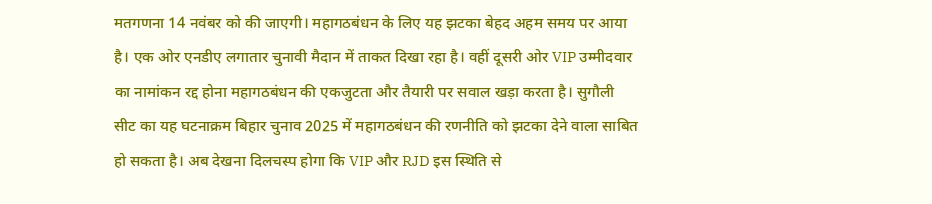मतगणना 14 नवंबर को की जाएगी। महागठबंधन के लिए यह झटका बेहद अहम समय पर आया है। एक ओर एनडीए लगातार चुनावी मैदान में ताकत दिखा रहा है। वहीं दूसरी ओर VIP उम्मीदवार का नामांकन रद्द होना महागठबंधन की एकजुटता और तैयारी पर सवाल खड़ा करता है। सुगौली सीट का यह घटनाक्रम बिहार चुनाव 2025 में महागठबंधन की रणनीति को झटका देने वाला साबित हो सकता है। अब देखना दिलचस्प होगा कि VIP और RJD इस स्थिति से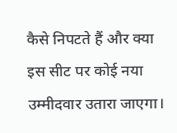कैसे निपटते हैं और क्या इस सीट पर कोई नया उम्मीदवार उतारा जाएगा।